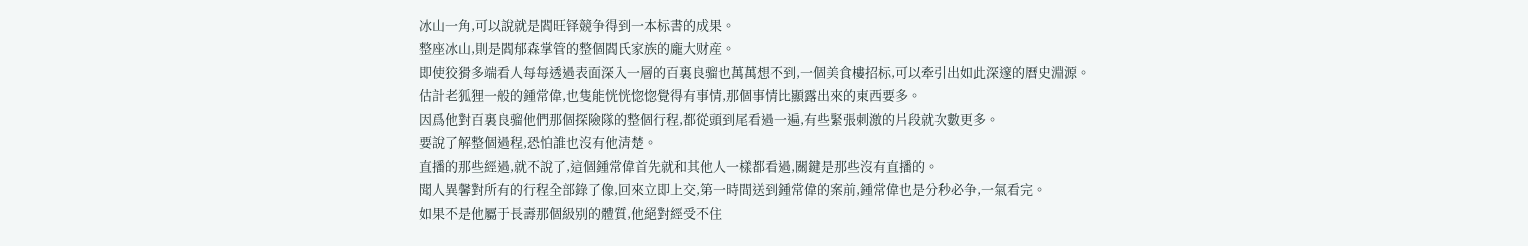冰山一角,可以說就是閻旺铎競争得到一本标書的成果。
整座冰山,則是閻郁森掌管的整個閻氏家族的龐大财産。
即使狡猾多端看人每每透過表面深入一層的百裏良骝也萬萬想不到,一個美食樓招标,可以牽引出如此深邃的曆史淵源。
估計老狐狸一般的鍾常偉,也隻能恍恍惚惚覺得有事情,那個事情比顯露出來的東西要多。
因爲他對百裏良骝他們那個探險隊的整個行程,都從頭到尾看過一遍,有些緊張刺激的片段就次數更多。
要說了解整個過程,恐怕誰也沒有他清楚。
直播的那些經過,就不說了,這個鍾常偉首先就和其他人一樣都看過,關鍵是那些沒有直播的。
聞人異馨對所有的行程全部錄了像,回來立即上交,第一時間送到鍾常偉的案前,鍾常偉也是分秒必争,一氣看完。
如果不是他屬于長壽那個級别的體質,他絕對經受不住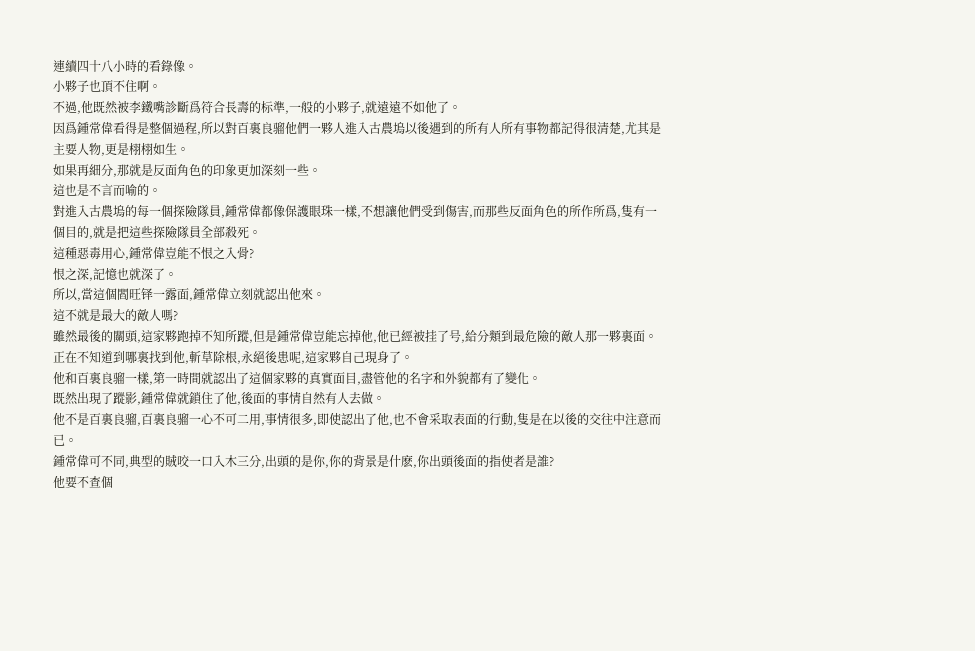連續四十八小時的看錄像。
小夥子也頂不住啊。
不過,他既然被李鐵嘴診斷爲符合長壽的标準,一般的小夥子,就遠遠不如他了。
因爲鍾常偉看得是整個過程,所以對百裏良骝他們一夥人進入古農塢以後遇到的所有人所有事物都記得很清楚,尤其是主要人物,更是栩栩如生。
如果再細分,那就是反面角色的印象更加深刻一些。
這也是不言而喻的。
對進入古農塢的每一個探險隊員,鍾常偉都像保護眼珠一樣,不想讓他們受到傷害,而那些反面角色的所作所爲,隻有一個目的,就是把這些探險隊員全部殺死。
這種惡毒用心,鍾常偉豈能不恨之入骨?
恨之深,記憶也就深了。
所以,當這個閻旺铎一露面,鍾常偉立刻就認出他來。
這不就是最大的敵人嗎?
雖然最後的關頭,這家夥跑掉不知所蹤,但是鍾常偉豈能忘掉他,他已經被挂了号,給分類到最危險的敵人那一夥裏面。
正在不知道到哪裏找到他,斬草除根,永絕後患呢,這家夥自己現身了。
他和百裏良骝一樣,第一時間就認出了這個家夥的真實面目,盡管他的名字和外貌都有了變化。
既然出現了蹤影,鍾常偉就鎖住了他,後面的事情自然有人去做。
他不是百裏良骝,百裏良骝一心不可二用,事情很多,即使認出了他,也不會采取表面的行動,隻是在以後的交往中注意而已。
鍾常偉可不同,典型的賊咬一口入木三分,出頭的是你,你的背景是什麽,你出頭後面的指使者是誰?
他要不查個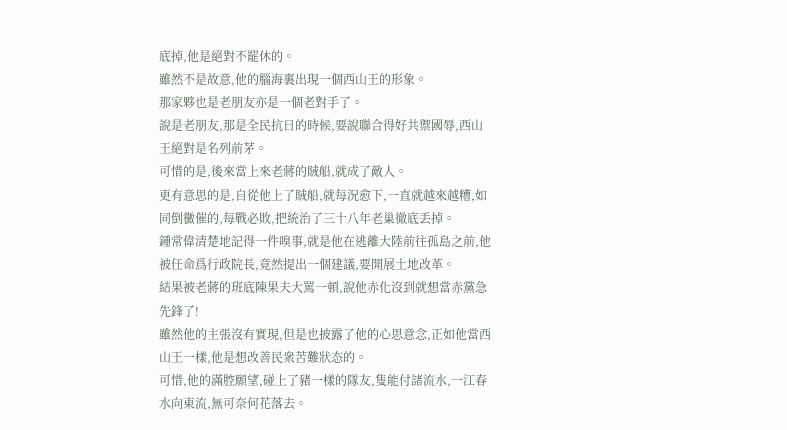底掉,他是絕對不罷休的。
雖然不是故意,他的腦海裏出現一個西山王的形象。
那家夥也是老朋友亦是一個老對手了。
說是老朋友,那是全民抗日的時候,要說聯合得好共禦國辱,西山王絕對是名列前茅。
可惜的是,後來當上來老蔣的賊船,就成了敵人。
更有意思的是,自從他上了賊船,就每況愈下,一直就越來越糟,如同倒黴催的,每戰必敗,把統治了三十八年老巢徹底丢掉。
鍾常偉清楚地記得一件嗅事,就是他在逃離大陸前往孤島之前,他被任命爲行政院長,竟然提出一個建議,要開展土地改革。
結果被老蔣的班底陳果夫大罵一頓,說他赤化沒到就想當赤黨急先鋒了!
雖然他的主張沒有實現,但是也披露了他的心思意念,正如他當西山王一樣,他是想改善民衆苦難狀态的。
可惜,他的滿腔願望,碰上了豬一樣的隊友,隻能付諸流水,一江春水向東流,無可奈何花落去。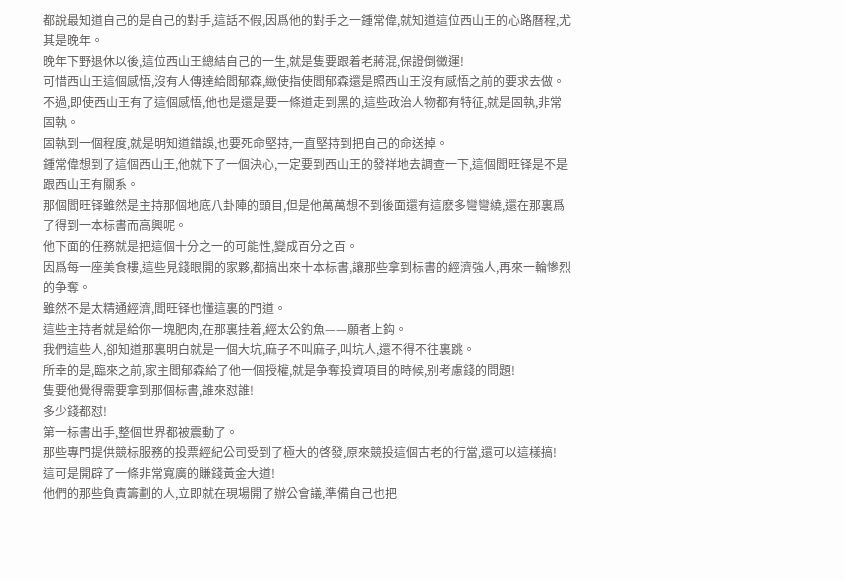都說最知道自己的是自己的對手,這話不假,因爲他的對手之一鍾常偉,就知道這位西山王的心路曆程,尤其是晚年。
晚年下野退休以後,這位西山王總結自己的一生,就是隻要跟着老蔣混,保證倒黴運!
可惜西山王這個感悟,沒有人傳達給閻郁森,緻使指使閻郁森還是照西山王沒有感悟之前的要求去做。
不過,即使西山王有了這個感悟,他也是還是要一條道走到黑的,這些政治人物都有特征,就是固執,非常固執。
固執到一個程度,就是明知道錯誤,也要死命堅持,一直堅持到把自己的命送掉。
鍾常偉想到了這個西山王,他就下了一個決心,一定要到西山王的發祥地去調查一下,這個閻旺铎是不是跟西山王有關系。
那個閻旺铎雖然是主持那個地底八卦陣的頭目,但是他萬萬想不到後面還有這麽多彎彎繞,還在那裏爲了得到一本标書而高興呢。
他下面的任務就是把這個十分之一的可能性,變成百分之百。
因爲每一座美食樓,這些見錢眼開的家夥,都搞出來十本标書,讓那些拿到标書的經濟強人,再來一輪慘烈的争奪。
雖然不是太精通經濟,閻旺铎也懂這裏的門道。
這些主持者就是給你一塊肥肉,在那裏挂着,經太公釣魚——願者上鈎。
我們這些人,卻知道那裏明白就是一個大坑,麻子不叫麻子,叫坑人,還不得不往裏跳。
所幸的是,臨來之前,家主閻郁森給了他一個授權,就是争奪投資項目的時候,别考慮錢的問題!
隻要他覺得需要拿到那個标書,誰來怼誰!
多少錢都怼!
第一标書出手,整個世界都被震動了。
那些專門提供競标服務的投票經紀公司受到了極大的啓發,原來競投這個古老的行當,還可以這樣搞!
這可是開辟了一條非常寬廣的賺錢黃金大道!
他們的那些負責籌劃的人,立即就在現場開了辦公會議,準備自己也把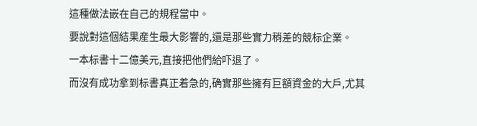這種做法嵌在自己的規程當中。
要說對這個結果産生最大影響的,還是那些實力稍差的競标企業。
一本标書十二億美元,直接把他們給吓退了。
而沒有成功拿到标書真正着急的,确實那些擁有巨額資金的大戶,尤其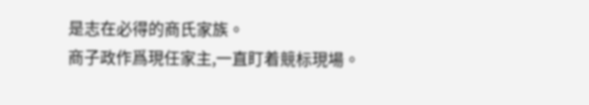是志在必得的商氏家族。
商子政作爲現任家主,一直盯着競标現場。